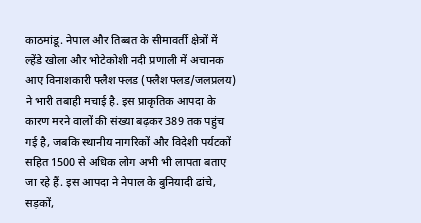काठमांडू. नेपाल और तिब्बत के सीमावर्ती क्षेत्रों में ल्हेंडे खोला और भोटेकोशी नदी प्रणाली में अचानक आए विनाशकारी फ्लैश फ्लड (फ्लैश फ्लड/जलप्रलय) ने भारी तबाही मचाई है. इस प्राकृतिक आपदा के कारण मरने वालों की संख्या बढ़कर 389 तक पहुंच गई है, जबकि स्थानीय नागरिकों और विदेशी पर्यटकों सहित 1500 से अधिक लोग अभी भी लापता बताए जा रहे हैं. इस आपदा ने नेपाल के बुनियादी ढांचे, सड़कों,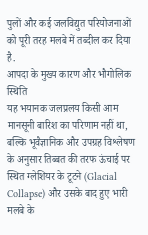पुलों और कई जलविद्युत परियोजनाओं को पूरी तरह मलबे में तब्दील कर दिया है.
आपदा के मुख्य कारण और भौगोलिक स्थिति
यह भयानक जलप्रलय किसी आम मानसूनी बारिश का परिणाम नहीं था, बल्कि भूवैज्ञानिक और उपग्रह विश्लेषण के अनुसार तिब्बत की तरफ ऊंचाई पर स्थित ग्लेशियर के टूटने (Glacial Collapse) और उसके बाद हुए भारी मलबे के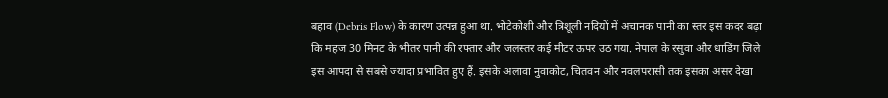बहाव (Debris Flow) के कारण उत्पन्न हुआ था. भोटेकोशी और त्रिशूली नदियों में अचानक पानी का स्तर इस कदर बढ़ा कि महज 30 मिनट के भीतर पानी की रफ्तार और जलस्तर कई मीटर ऊपर उठ गया. नेपाल के रसुवा और धाडिंग जिले इस आपदा से सबसे ज्यादा प्रभावित हुए हैं. इसके अलावा नुवाकोट, चितवन और नवलपरासी तक इसका असर देखा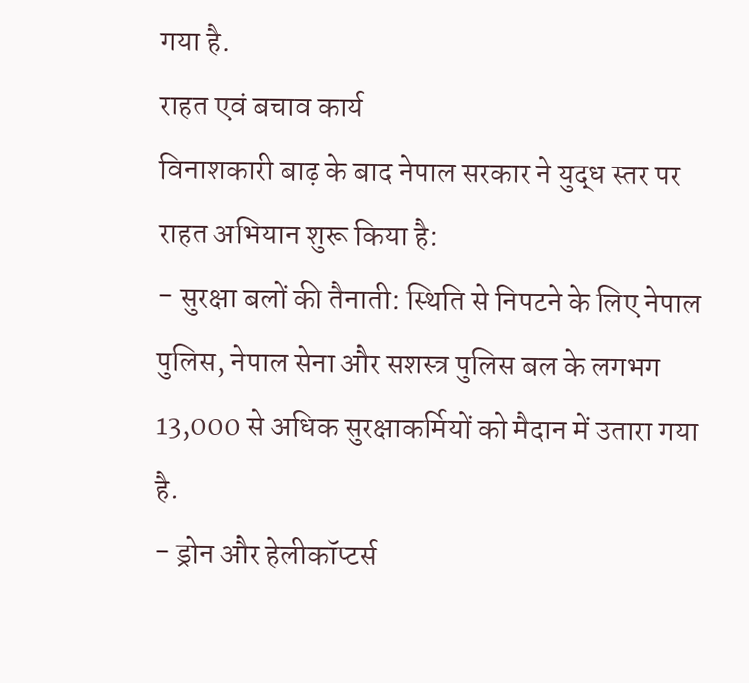गया है.
राहत एवं बचाव कार्य
विनाशकारी बाढ़ के बाद नेपाल सरकार ने युद्ध स्तर पर राहत अभियान शुरू किया है:
- सुरक्षा बलों की तैनाती: स्थिति से निपटने के लिए नेपाल पुलिस, नेपाल सेना और सशस्त्र पुलिस बल के लगभग 13,000 से अधिक सुरक्षाकर्मियों को मैदान में उतारा गया है.
- ड्रोन और हेलीकॉप्टर्स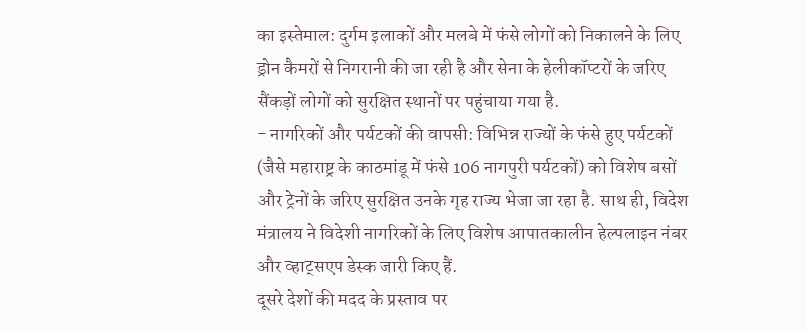का इस्तेमाल: दुर्गम इलाकों और मलबे में फंसे लोगों को निकालने के लिए ड्रोन कैमरों से निगरानी की जा रही है और सेना के हेलीकॉप्टरों के जरिए सैंकड़ों लोगों को सुरक्षित स्थानों पर पहुंचाया गया है.
- नागरिकों और पर्यटकों की वापसी: विभिन्न राज्यों के फंसे हुए पर्यटकों (जैसे महाराष्ट्र के काठमांडू में फंसे 106 नागपुरी पर्यटकों) को विशेष बसों और ट्रेनों के जरिए सुरक्षित उनके गृह राज्य भेजा जा रहा है. साथ ही, विदेश मंत्रालय ने विदेशी नागरिकों के लिए विशेष आपातकालीन हेल्पलाइन नंबर और व्हाट्सएप डेस्क जारी किए हैं.
दूसरे देशों की मदद के प्रस्ताव पर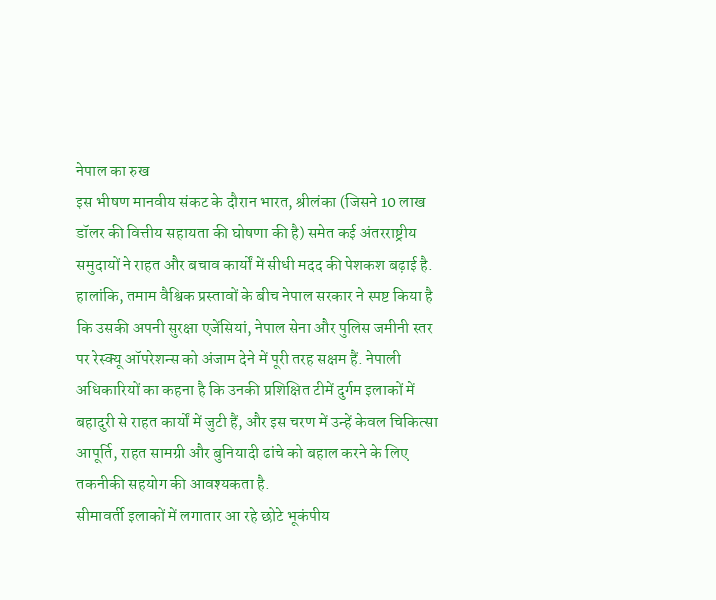नेपाल का रुख
इस भीषण मानवीय संकट के दौरान भारत, श्रीलंका (जिसने 10 लाख डॉलर की वित्तीय सहायता की घोषणा की है) समेत कई अंतरराष्ट्रीय समुदायों ने राहत और बचाव कार्यों में सीधी मदद की पेशकश बढ़ाई है.
हालांकि, तमाम वैश्विक प्रस्तावों के बीच नेपाल सरकार ने स्पष्ट किया है कि उसकी अपनी सुरक्षा एजेंसियां, नेपाल सेना और पुलिस जमीनी स्तर पर रेस्क्यू ऑपरेशन्स को अंजाम देने में पूरी तरह सक्षम हैं. नेपाली अधिकारियों का कहना है कि उनकी प्रशिक्षित टीमें दुर्गम इलाकों में बहादुरी से राहत कार्यों में जुटी हैं, और इस चरण में उन्हें केवल चिकित्सा आपूर्ति, राहत सामग्री और बुनियादी ढांचे को बहाल करने के लिए तकनीकी सहयोग की आवश्यकता है.
सीमावर्ती इलाकों में लगातार आ रहे छोटे भूकंपीय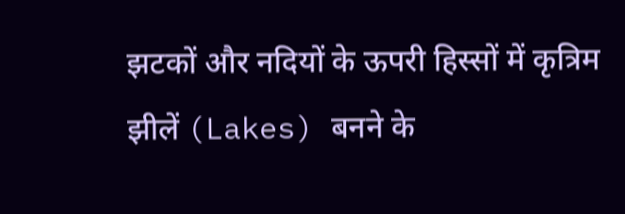झटकों और नदियों के ऊपरी हिस्सों में कृत्रिम झीलें (Lakes) बनने के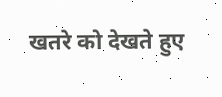खतरे को देखते हुए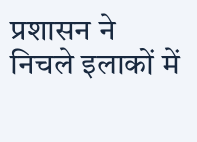प्रशासन ने निचले इलाकों में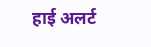हाई अलर्ट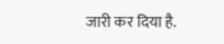जारी कर दिया है.